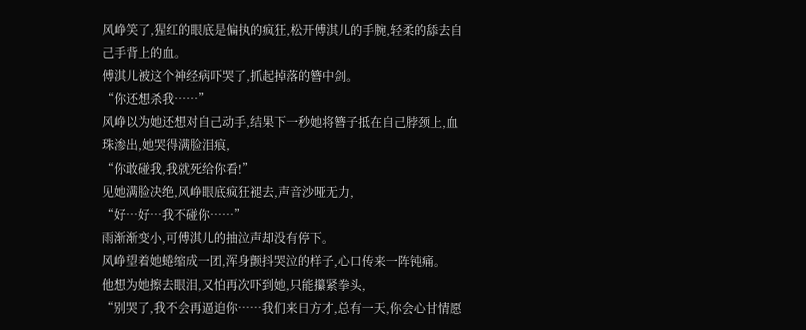风峥笑了,猩红的眼底是偏执的疯狂,松开傅淇儿的手腕,轻柔的舔去自己手背上的血。
傅淇儿被这个神经病吓哭了,抓起掉落的簪中剑。
“你还想杀我……”
风峥以为她还想对自己动手,结果下一秒她将簪子抵在自己脖颈上,血珠渗出,她哭得满脸泪痕,
“你敢碰我,我就死给你看!”
见她满脸决绝,风峥眼底疯狂褪去,声音沙哑无力,
“好…好…我不碰你……”
雨渐渐变小,可傅淇儿的抽泣声却没有停下。
风峥望着她蜷缩成一团,浑身颤抖哭泣的样子,心口传来一阵钝痛。
他想为她擦去眼泪,又怕再次吓到她,只能攥紧拳头,
“别哭了,我不会再逼迫你……我们来日方才,总有一天,你会心甘情愿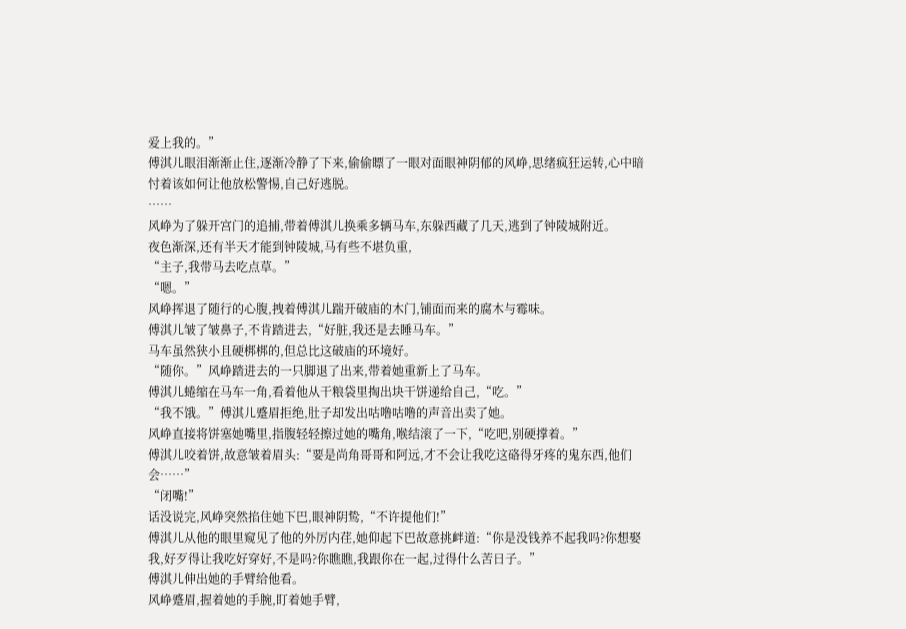爱上我的。”
傅淇儿眼泪渐渐止住,逐渐冷静了下来,偷偷瞟了一眼对面眼神阴郁的风峥,思绪疯狂运转,心中暗忖着该如何让他放松警惕,自己好逃脱。
……
风峥为了躲开宫门的追捕,带着傅淇儿换乘多辆马车,东躲西藏了几天,逃到了钟陵城附近。
夜色渐深,还有半天才能到钟陵城,马有些不堪负重,
“主子,我带马去吃点草。”
“嗯。”
风峥挥退了随行的心腹,拽着傅淇儿踹开破庙的木门,铺面而来的腐木与霉味。
傅淇儿皱了皱鼻子,不肯踏进去,“好脏,我还是去睡马车。”
马车虽然狭小且硬梆梆的,但总比这破庙的环境好。
“随你。”风峥踏进去的一只脚退了出来,带着她重新上了马车。
傅淇儿蜷缩在马车一角,看着他从干粮袋里掏出块干饼递给自己,“吃。”
“我不饿。”傅淇儿蹙眉拒绝,肚子却发出咕噜咕噜的声音出卖了她。
风峥直接将饼塞她嘴里,指腹轻轻擦过她的嘴角,喉结滚了一下,“吃吧,别硬撑着。”
傅淇儿咬着饼,故意皱着眉头:“要是尚角哥哥和阿远,才不会让我吃这硌得牙疼的鬼东西,他们会……”
“闭嘴!”
话没说完,风峥突然掐住她下巴,眼神阴鸷,“不许提他们!”
傅淇儿从他的眼里窥见了他的外厉内荏,她仰起下巴故意挑衅道:“你是没钱养不起我吗?你想娶我,好歹得让我吃好穿好,不是吗?你瞧瞧,我跟你在一起,过得什么苦日子。”
傅淇儿伸出她的手臂给他看。
风峥蹙眉,握着她的手腕,盯着她手臂,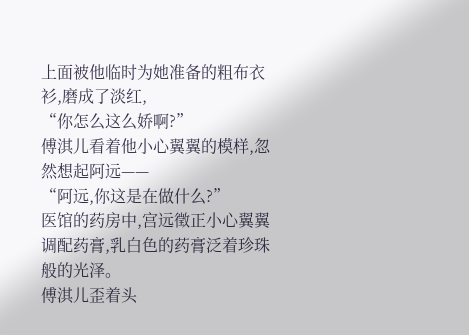上面被他临时为她准备的粗布衣衫,磨成了淡红,
“你怎么这么娇啊?”
傅淇儿看着他小心翼翼的模样,忽然想起阿远——
“阿远,你这是在做什么?”
医馆的药房中,宫远徵正小心翼翼调配药膏,乳白色的药膏泛着珍珠般的光泽。
傅淇儿歪着头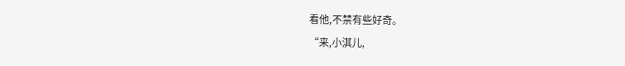看他,不禁有些好奇。
“来,小淇儿,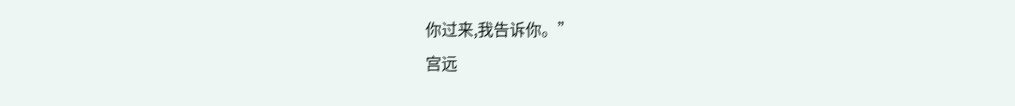你过来,我告诉你。”
宫远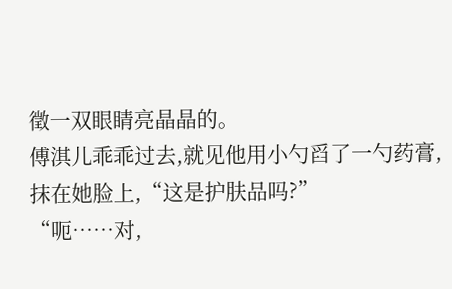徵一双眼睛亮晶晶的。
傅淇儿乖乖过去,就见他用小勺舀了一勺药膏,抹在她脸上,“这是护肤品吗?”
“呃……对,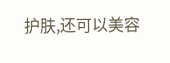护肤,还可以美容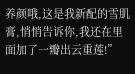养颜哦,这是我新配的雪肌膏,悄悄告诉你,我还在里面加了一瓣出云重莲!”